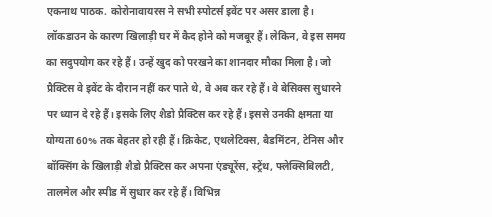एकनाथ पाठक. कोरोनावायरस ने सभी स्पोटर्स इवेंट पर असर डाला है। लॉकडाउन के कारण खिलाड़ी घर में कैद होने को मजबूर हैं। लेकिन, वे इस समय का सदुपयोग कर रहे हैं। उन्हें खुद को परखने का शानदार मौका मिला है। जो प्रैक्टिस वे इवेंट के दौरान नहीं कर पाते थे, वे अब कर रहे हैं। वे बेसिक्स सुधारने पर ध्यान दे रहे हैं। इसके लिए शैडो प्रैक्टिस कर रहे हैं। इससे उनकी क्षमता या योग्यता 60% तक बेहतर हो रही हैं। क्रिकेट, एथलेटिक्स, बैडमिंटन, टेनिस और बॉक्सिंग के खिलाड़ी शैडो प्रैक्टिस कर अपना एंड्यूरेंस, स्ट्रेंथ, फ्लेक्सिबिलटी, तालमेल और स्पीड में सुधार कर रहे हैं। विभिन्न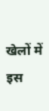खेलों में इस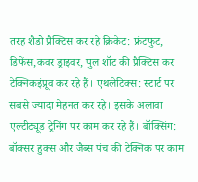तरह शैडो प्रैक्टिस कर रहे क्रिकेट: फ्रंटफुट, डिफेंस,कवर ड्राइवर, पुल शॉट की प्रैक्टिस कर टेक्निकइंप्रूव कर रहे हैं। एथलेटिक्स: स्टार्ट पर सबसे ज्यादा मेहनत कर रहे। इसके अलावा एल्टीट्यूड ट्रेनिंग पर काम कर रहे हैं। बॉक्सिंग: बॉक्सर हुक्स और जैब्स पंच की टेक्निक पर काम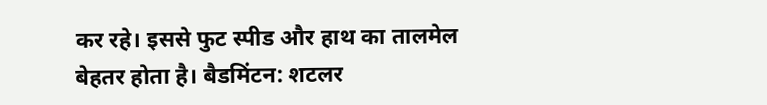कर रहे। इससे फुट स्पीड और हाथ का तालमेल बेहतर होता है। बैडमिंटन: शटलर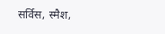सर्विस, स्मैश,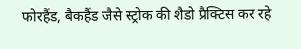फोरहैंड, बैकहैंड जैसे स्ट्रोक की शैडो प्रैक्टिस कर रहे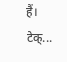हैं। टेक्...